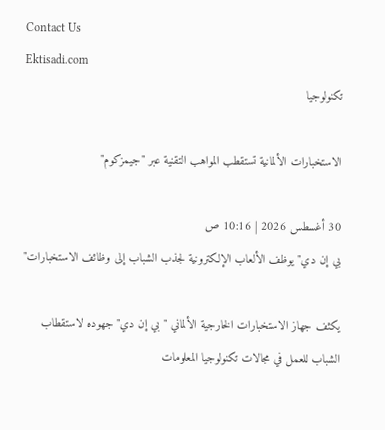Contact Us
Ektisadi.com
تكنولوجيا

الاستخبارات الألمانية تستقطب المواهب التقنية عبر "جيمزكوم"

30 أغسطس 2026 | 10:16 ص
بي إن دي" يوظف الألعاب الإلكترونية لجذب الشباب إلى وظائف الاستخبارات"

يكثف جهاز الاستخبارات الخارجية الألماني "بي إن دي" جهوده لاستقطاب الشباب للعمل في مجالات تكنولوجيا المعلومات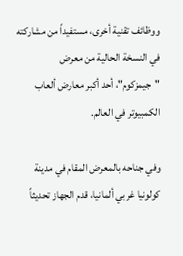ووظائف تقنية أخرى، مستفيداً من مشاركته في النسخة الحالية من معرض "جيمزكوم"، أحد أكبر معارض ألعاب الكمبيوتر في العالم.

وفي جناحه بالمعرض المقام في مدينة كولونيا غربي ألمانيا، قدم الجهاز تحديثاً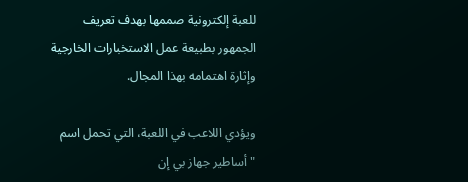للعبة إلكترونية صممها بهدف تعريف الجمهور بطبيعة عمل الاستخبارات الخارجية وإثارة اهتمامه بهذا المجال.

ويؤدي اللاعب في اللعبة، التي تحمل اسم "أساطير جهاز بي إن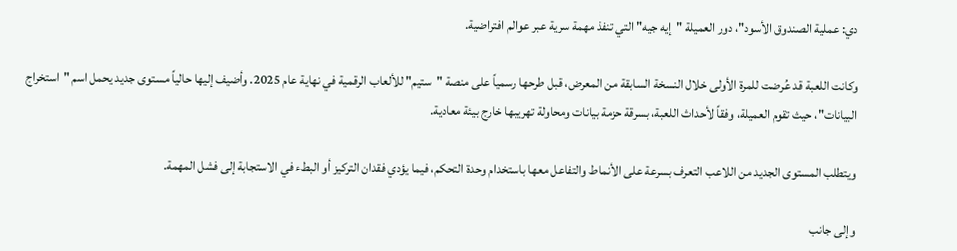دي: عملية الصندوق الأسود"، دور العميلة "إيه جيه" التي تنفذ مهمة سرية عبر عوالم افتراضية.

وكانت اللعبة قد عُرضت للمرة الأولى خلال النسخة السابقة من المعرض، قبل طرحها رسمياً على منصة "ستيم" للألعاب الرقمية في نهاية عام 2025. وأضيف إليها حالياً مستوى جديد يحمل اسم "استخراج البيانات"، حيث تقوم العميلة، وفقاً لأحداث اللعبة، بسرقة حزمة بيانات ومحاولة تهريبها خارج بيئة معادية.

ويتطلب المستوى الجديد من اللاعب التعرف بسرعة على الأنماط والتفاعل معها باستخدام وحدة التحكم، فيما يؤدي فقدان التركيز أو البطء في الاستجابة إلى فشل المهمة.

وإلى جانب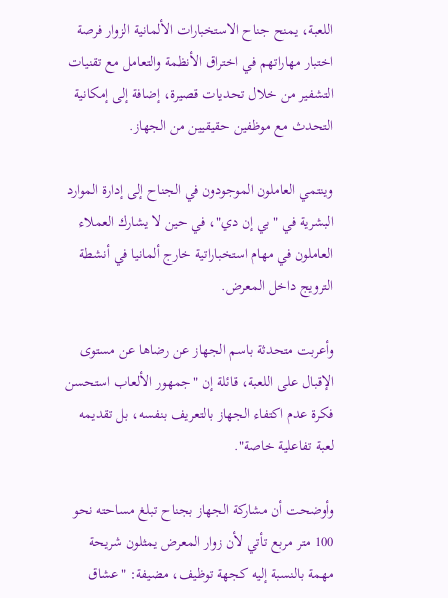اللعبة، يمنح جناح الاستخبارات الألمانية الزوار فرصة اختبار مهاراتهم في اختراق الأنظمة والتعامل مع تقنيات التشفير من خلال تحديات قصيرة، إضافة إلى إمكانية التحدث مع موظفين حقيقيين من الجهاز.

وينتمي العاملون الموجودون في الجناح إلى إدارة الموارد البشرية في "بي إن دي"، في حين لا يشارك العملاء العاملون في مهام استخباراتية خارج ألمانيا في أنشطة الترويج داخل المعرض.

وأعربت متحدثة باسم الجهاز عن رضاها عن مستوى الإقبال على اللعبة، قائلة إن "جمهور الألعاب استحسن فكرة عدم اكتفاء الجهاز بالتعريف بنفسه، بل تقديمه لعبة تفاعلية خاصة".

وأوضحت أن مشاركة الجهاز بجناح تبلغ مساحته نحو 100 متر مربع تأتي لأن زوار المعرض يمثلون شريحة مهمة بالنسبة إليه كجهة توظيف، مضيفة: "عشاق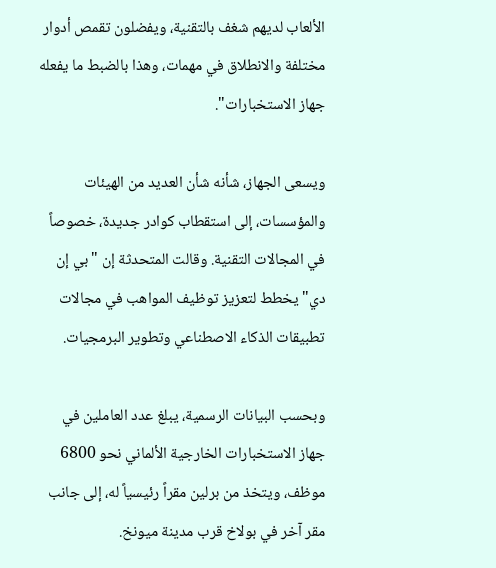الألعاب لديهم شغف بالتقنية، ويفضلون تقمص أدوار مختلفة والانطلاق في مهمات، وهذا بالضبط ما يفعله جهاز الاستخبارات".

ويسعى الجهاز، شأنه شأن العديد من الهيئات والمؤسسات، إلى استقطاب كوادر جديدة، خصوصاً في المجالات التقنية. وقالت المتحدثة إن "بي إن دي" يخطط لتعزيز توظيف المواهب في مجالات تطبيقات الذكاء الاصطناعي وتطوير البرمجيات.

وبحسب البيانات الرسمية، يبلغ عدد العاملين في جهاز الاستخبارات الخارجية الألماني نحو 6800 موظف، ويتخذ من برلين مقراً رئيسياً له، إلى جانب مقر آخر في بولاخ قرب مدينة ميونخ.